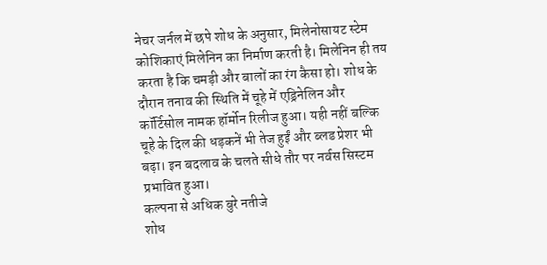नेचर जर्नल में छपे शोध के अनुसार, मिलेनोसायट स्टेम कोशिकाएं मिलेनिन का निर्माण करती है। मिलेनिन ही तय करता है कि चमड़ी और बालों का रंग कैसा हो। शोध के दौरान तनाव की स्थिति में चूहे में एड्रिनेलिन और कॉर्टिसोल नामक हॉर्मोन रिलीज हुआ। यही नहीं बल्कि चूहे के दिल की धड़कनें भी तेज हुईं और ब्लड प्रेशर भी बढ़ा। इन बदलाव के चलते सीधे तौर पर नर्वस सिस्टम प्रभावित हुआ।
कल्पना से अधिक बुरे नतीजे
शोध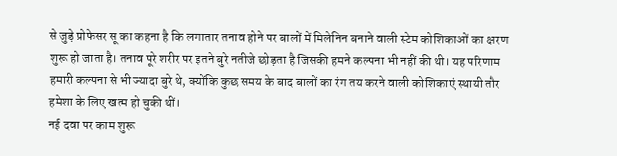से जुड़े प्रोफेसर सू का कहना है कि लगातार तनाव होने पर बालों में मिलेनिन बनाने वाली स्टेम कोशिकाओं का क्षरण शुरू हो जाता है। तनाव पूरे शरीर पर इतने बुरे नतीजे छोड़ता है जिसकी हमने कल्पना भी नहीं की थी। यह परिणाम हमारी कल्पना से भी ज्यादा बुरे थे, क्योंकि कुछ समय के बाद बालों का रंग तय करने वाली कोशिकाएं स्थायी तौर हमेशा के लिए खत्म हो चुकी थीं।
नई दवा पर काम शुरू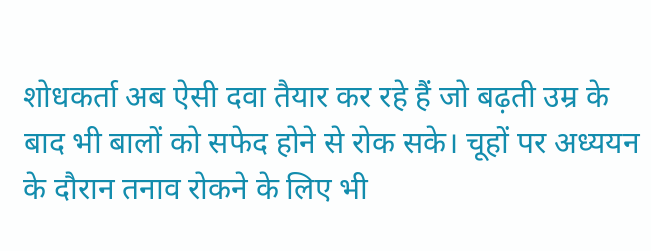शोधकर्ता अब ऐसी दवा तैयार कर रहे हैं जो बढ़ती उम्र के बाद भी बालों को सफेद होने से रोक सके। चूहों पर अध्ययन के दौरान तनाव रोकने के लिए भी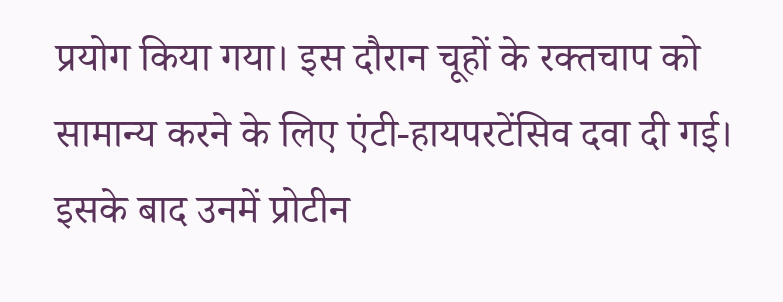प्रयोग किया गया। इस दौरान चूहों के रक्तचाप को सामान्य करने के लिए एंटी-हायपरटेंसिव दवा दी गई। इसके बाद उनमें प्रोटीन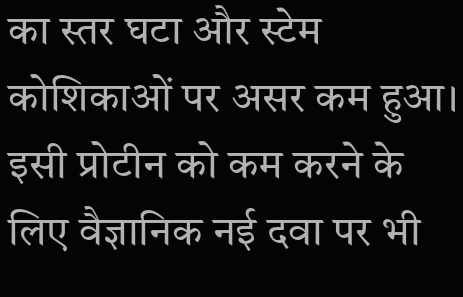का स्तर घटा और स्टेम कोशिकाओं पर असर कम हुआ। इसी प्रोटीन को कम करने के लिए वैज्ञानिक नई दवा पर भी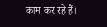काम कर रहे हैं।